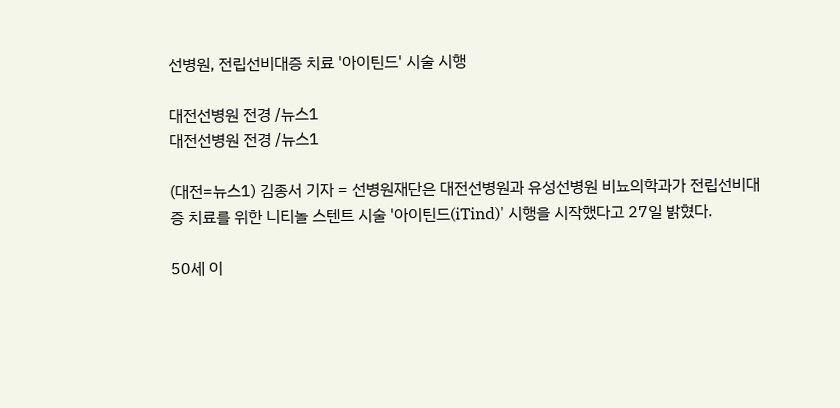선병원, 전립선비대증 치료 '아이틴드' 시술 시행

대전선병원 전경 /뉴스1
대전선병원 전경 /뉴스1

(대전=뉴스1) 김종서 기자 = 선병원재단은 대전선병원과 유성선병원 비뇨의학과가 전립선비대증 치료를 위한 니티놀 스텐트 시술 '아이틴드(iTind)' 시행을 시작했다고 27일 밝혔다.

50세 이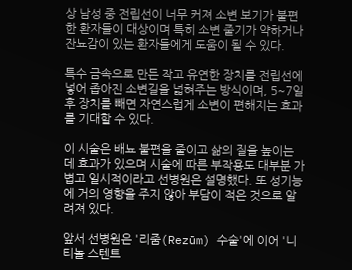상 남성 중 전립선이 너무 커져 소변 보기가 불편한 환자들이 대상이며 특히 소변 줄기가 약하거나 잔뇨감이 있는 환자들에게 도움이 될 수 있다.

특수 금속으로 만든 작고 유연한 장치를 전립선에 넣어 좁아진 소변길을 넓혀주는 방식이며, 5~7일 후 장치를 빼면 자연스럽게 소변이 편해지는 효과를 기대할 수 있다.

이 시술은 배뇨 불편을 줄이고 삶의 질을 높이는 데 효과가 있으며 시술에 따른 부작용도 대부분 가볍고 일시적이라고 선병원은 설명했다. 또 성기능에 거의 영향을 주지 않아 부담이 적은 것으로 알려져 있다.

앞서 선병원은 '리줌(Rezūm) 수술'에 이어 '니티놀 스텐트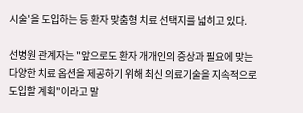시술'을 도입하는 등 환자 맞춤형 치료 선택지를 넓히고 있다.

선병원 관계자는 "앞으로도 환자 개개인의 증상과 필요에 맞는 다양한 치료 옵션을 제공하기 위해 최신 의료기술을 지속적으로 도입할 계획"이라고 말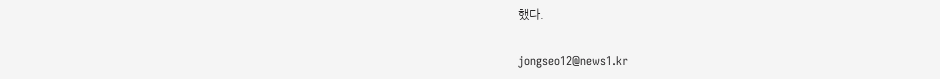했다.

jongseo12@news1.kr